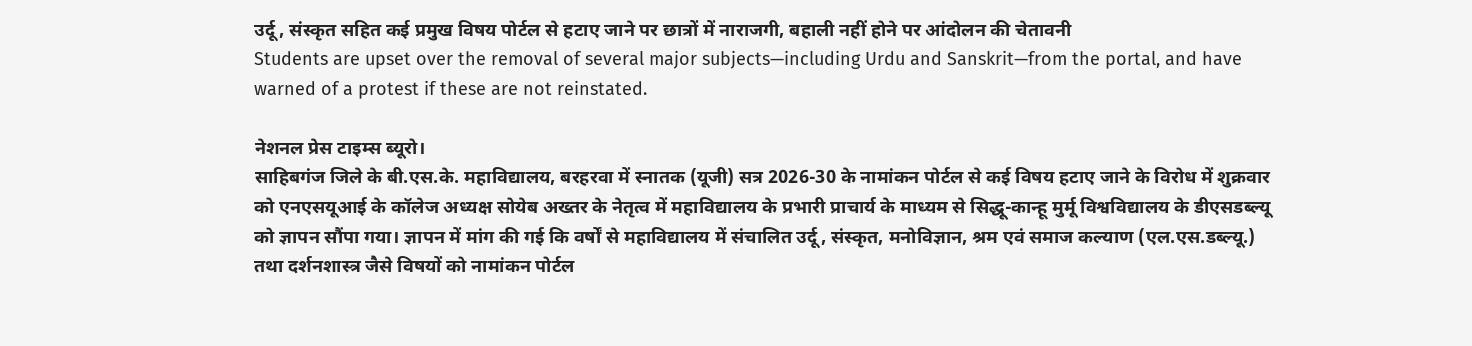उर्दू, संस्कृत सहित कई प्रमुख विषय पोर्टल से हटाए जाने पर छात्रों में नाराजगी, बहाली नहीं होने पर आंदोलन की चेतावनी
Students are upset over the removal of several major subjects—including Urdu and Sanskrit—from the portal, and have warned of a protest if these are not reinstated.

नेशनल प्रेस टाइम्स ब्यूरो।
साहिबगंज जिले के बी.एस.के. महाविद्यालय, बरहरवा में स्नातक (यूजी) सत्र 2026-30 के नामांकन पोर्टल से कई विषय हटाए जाने के विरोध में शुक्रवार को एनएसयूआई के कॉलेज अध्यक्ष सोयेब अख्तर के नेतृत्व में महाविद्यालय के प्रभारी प्राचार्य के माध्यम से सिद्धू-कान्हू मुर्मू विश्वविद्यालय के डीएसडब्ल्यू को ज्ञापन सौंपा गया। ज्ञापन में मांग की गई कि वर्षों से महाविद्यालय में संचालित उर्दू, संस्कृत, मनोविज्ञान, श्रम एवं समाज कल्याण (एल.एस.डब्ल्यू.) तथा दर्शनशास्त्र जैसे विषयों को नामांकन पोर्टल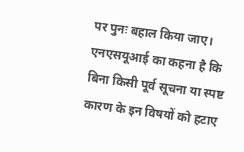पर पुनः बहाल किया जाए। एनएसयूआई का कहना है कि बिना किसी पूर्व सूचना या स्पष्ट कारण के इन विषयों को हटाए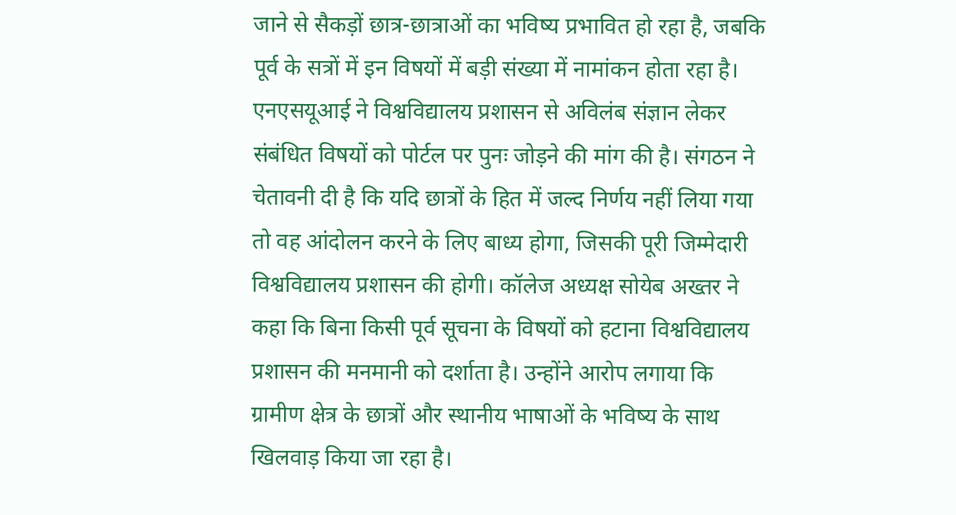जाने से सैकड़ों छात्र-छात्राओं का भविष्य प्रभावित हो रहा है, जबकि पूर्व के सत्रों में इन विषयों में बड़ी संख्या में नामांकन होता रहा है। एनएसयूआई ने विश्वविद्यालय प्रशासन से अविलंब संज्ञान लेकर संबंधित विषयों को पोर्टल पर पुनः जोड़ने की मांग की है। संगठन ने चेतावनी दी है कि यदि छात्रों के हित में जल्द निर्णय नहीं लिया गया तो वह आंदोलन करने के लिए बाध्य होगा, जिसकी पूरी जिम्मेदारी विश्वविद्यालय प्रशासन की होगी। कॉलेज अध्यक्ष सोयेब अख्तर ने कहा कि बिना किसी पूर्व सूचना के विषयों को हटाना विश्वविद्यालय प्रशासन की मनमानी को दर्शाता है। उन्होंने आरोप लगाया कि ग्रामीण क्षेत्र के छात्रों और स्थानीय भाषाओं के भविष्य के साथ खिलवाड़ किया जा रहा है।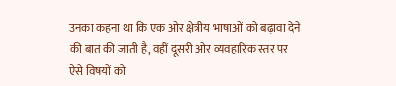उनका कहना था कि एक ओर क्षेत्रीय भाषाओं को बढ़ावा देने की बात की जाती है, वहीं दूसरी ओर व्यवहारिक स्तर पर ऐसे विषयों को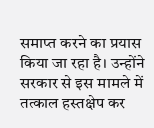समाप्त करने का प्रयास किया जा रहा है। उन्होंने सरकार से इस मामले में तत्काल हस्तक्षेप कर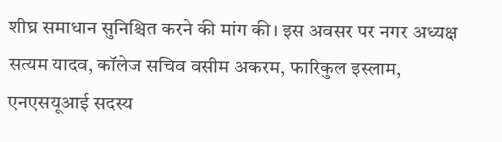शीघ्र समाधान सुनिश्चित करने की मांग की। इस अवसर पर नगर अध्यक्ष सत्यम यादव, कॉलेज सचिव वसीम अकरम, फारिकुल इस्लाम, एनएसयूआई सदस्य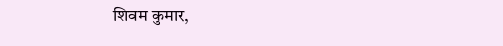शिवम कुमार,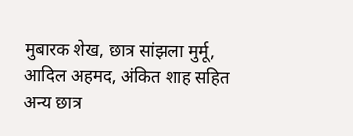मुबारक शेख, छात्र सांझला मुर्मू, आदिल अहमद, अंकित शाह सहित अन्य छात्र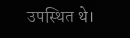उपस्थित थे।